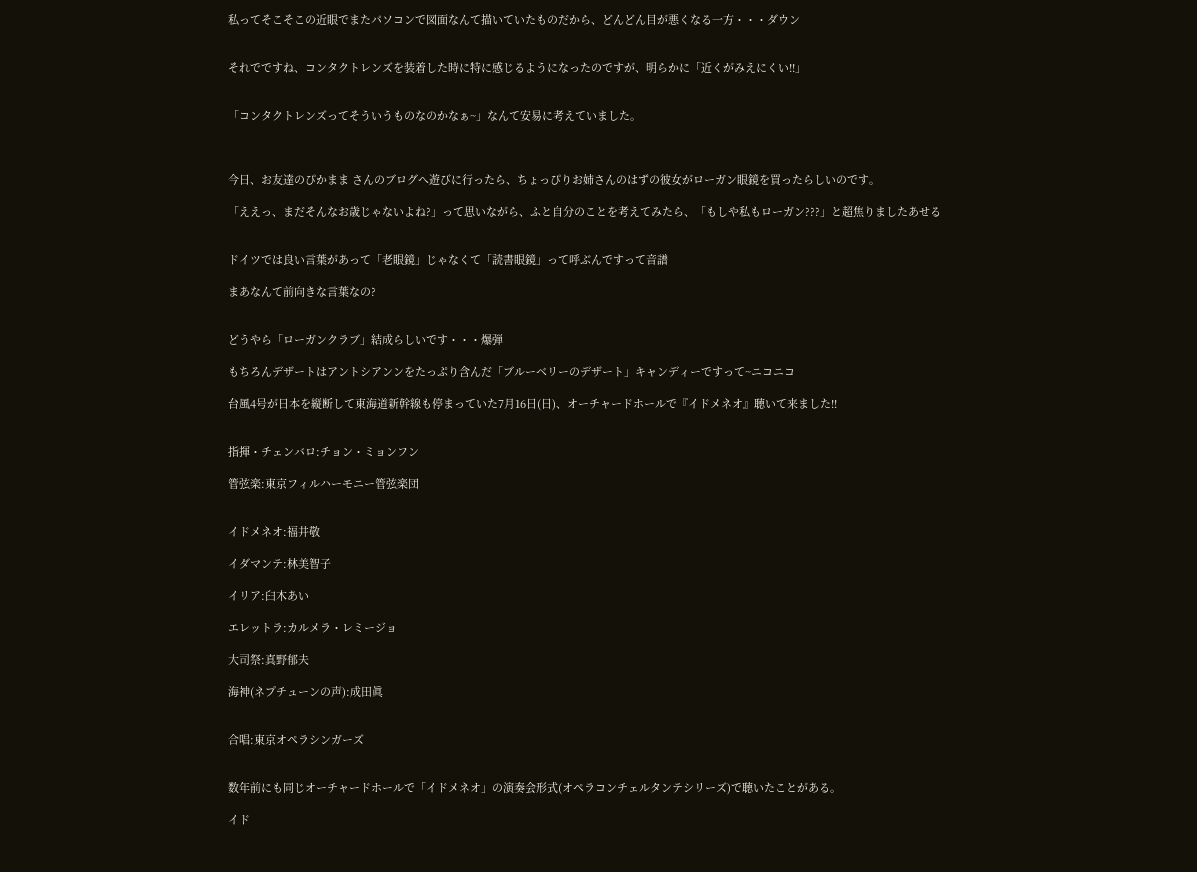私ってそこそこの近眼でまたパソコンで図面なんて描いていたものだから、どんどん目が悪くなる一方・・・ダウン


それでですね、コンタクトレンズを装着した時に特に感じるようになったのですが、明らかに「近くがみえにくい!!」


「コンタクトレンズってそういうものなのかなぁ~」なんて安易に考えていました。



今日、お友達のぴかまま さんのブログへ遊びに行ったら、ちょっぴりお姉さんのはずの彼女がローガン眼鏡を買ったらしいのです。

「ええっ、まだそんなお歳じゃないよね?」って思いながら、ふと自分のことを考えてみたら、「もしや私もローガン???」と超焦りましたあせる


ドイツでは良い言葉があって「老眼鏡」じゃなくて「読書眼鏡」って呼ぶんですって音譜

まあなんて前向きな言葉なの?


どうやら「ローガンクラブ」結成らしいです・・・爆弾

もちろんデザートはアントシアンンをたっぷり含んだ「ブルーベリーのデザート」キャンディーですって~ニコニコ

台風4号が日本を縦断して東海道新幹線も停まっていた7月16日(日)、オーチャードホールで『イドメネオ』聴いて来ました!!


指揮・チェンバロ:チョン・ミョンフン

管弦楽:東京フィルハーモニー管弦楽団


イドメネオ:福井敬

イダマンテ:林美智子

イリア:臼木あい

エレットラ:カルメラ・レミージョ

大司祭:真野郁夫

海神(ネプチューンの声):成田眞


合唱:東京オペラシンガーズ


数年前にも同じオーチャードホールで「イドメネオ」の演奏会形式(オペラコンチェルタンテシリーズ)で聴いたことがある。

イド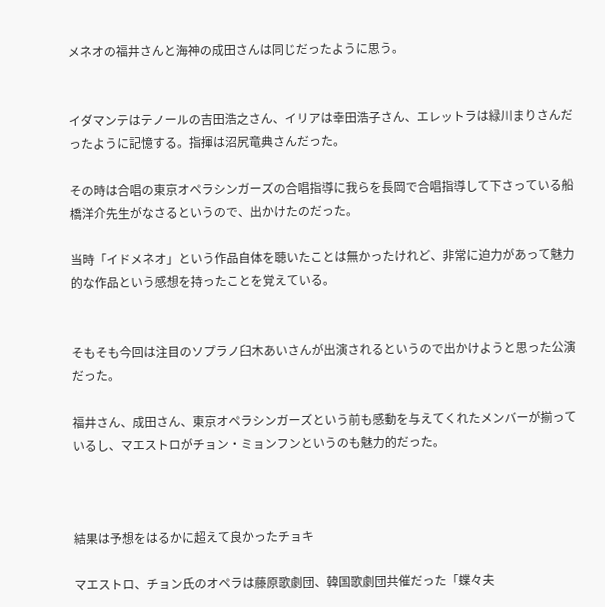メネオの福井さんと海神の成田さんは同じだったように思う。


イダマンテはテノールの吉田浩之さん、イリアは幸田浩子さん、エレットラは緑川まりさんだったように記憶する。指揮は沼尻竜典さんだった。

その時は合唱の東京オペラシンガーズの合唱指導に我らを長岡で合唱指導して下さっている船橋洋介先生がなさるというので、出かけたのだった。

当時「イドメネオ」という作品自体を聴いたことは無かったけれど、非常に迫力があって魅力的な作品という感想を持ったことを覚えている。


そもそも今回は注目のソプラノ臼木あいさんが出演されるというので出かけようと思った公演だった。

福井さん、成田さん、東京オペラシンガーズという前も感動を与えてくれたメンバーが揃っているし、マエストロがチョン・ミョンフンというのも魅力的だった。



結果は予想をはるかに超えて良かったチョキ

マエストロ、チョン氏のオペラは藤原歌劇団、韓国歌劇団共催だった「蝶々夫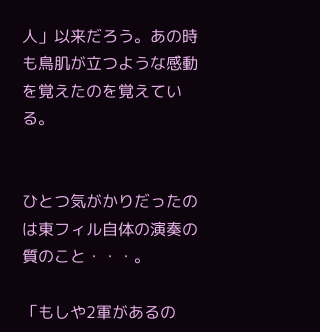人」以来だろう。あの時も鳥肌が立つような感動を覚えたのを覚えている。


ひとつ気がかりだったのは東フィル自体の演奏の質のこと・・・。

「もしや2軍があるの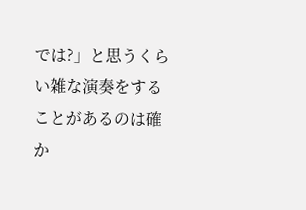では?」と思うくらい雑な演奏をすることがあるのは確か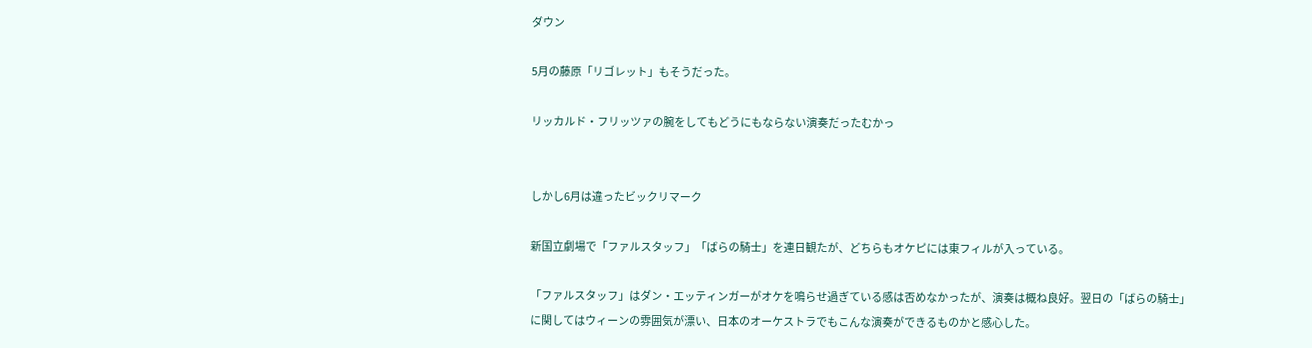ダウン

5月の藤原「リゴレット」もそうだった。

リッカルド・フリッツァの腕をしてもどうにもならない演奏だったむかっ


しかし6月は違ったビックリマーク

新国立劇場で「ファルスタッフ」「ばらの騎士」を連日観たが、どちらもオケピには東フィルが入っている。

「ファルスタッフ」はダン・エッティンガーがオケを鳴らせ過ぎている感は否めなかったが、演奏は概ね良好。翌日の「ばらの騎士」に関してはウィーンの雰囲気が漂い、日本のオーケストラでもこんな演奏ができるものかと感心した。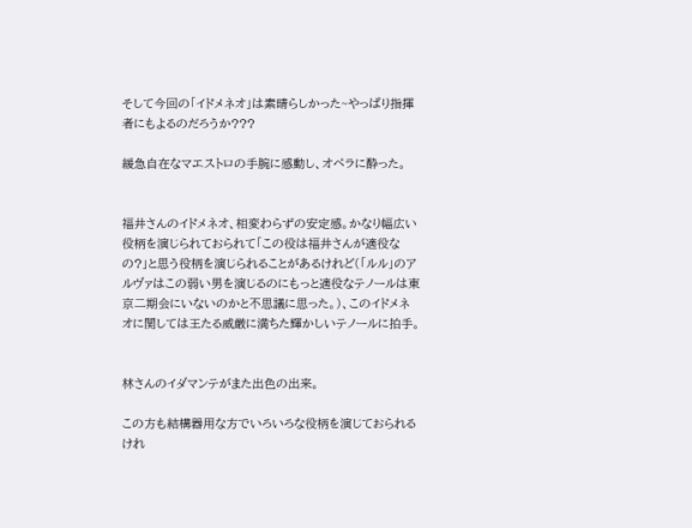そして今回の「イドメネオ」は素晴らしかった~やっぱり指揮者にもよるのだろうか???

緩急自在なマエストロの手腕に感動し、オペラに酔った。


福井さんのイドメネオ、相変わらずの安定感。かなり幅広い役柄を演じられておられて「この役は福井さんが適役なの?」と思う役柄を演じられることがあるけれど(「ルル」のアルヴァはこの弱い男を演じるのにもっと適役なテノールは東京二期会にいないのかと不思議に思った。)、このイドメネオに関しては王たる威厳に満ちた輝かしいテノールに拍手。


林さんのイダマンテがまた出色の出来。

この方も結構器用な方でいろいろな役柄を演じておられるけれ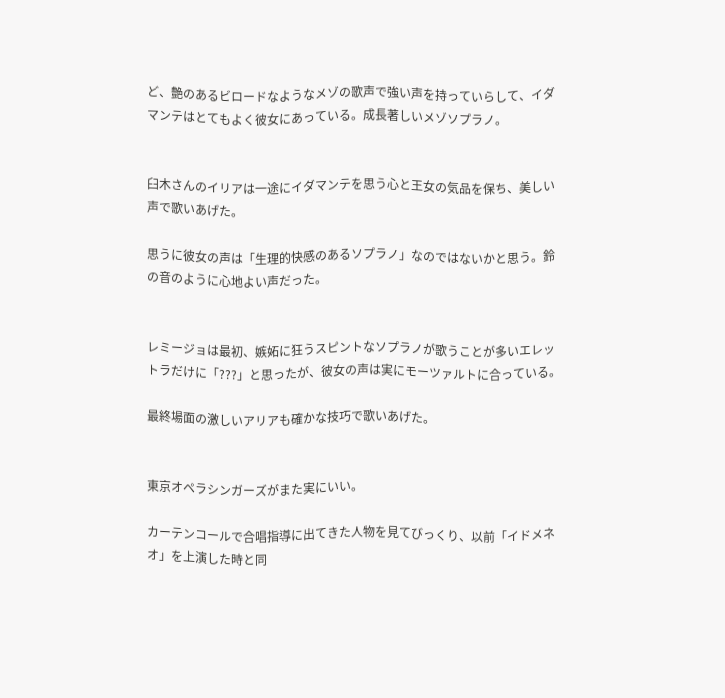ど、艶のあるビロードなようなメゾの歌声で強い声を持っていらして、イダマンテはとてもよく彼女にあっている。成長著しいメゾソプラノ。


臼木さんのイリアは一途にイダマンテを思う心と王女の気品を保ち、美しい声で歌いあげた。

思うに彼女の声は「生理的快感のあるソプラノ」なのではないかと思う。鈴の音のように心地よい声だった。


レミージョは最初、嫉妬に狂うスピントなソプラノが歌うことが多いエレットラだけに「???」と思ったが、彼女の声は実にモーツァルトに合っている。

最終場面の激しいアリアも確かな技巧で歌いあげた。


東京オペラシンガーズがまた実にいい。

カーテンコールで合唱指導に出てきた人物を見てびっくり、以前「イドメネオ」を上演した時と同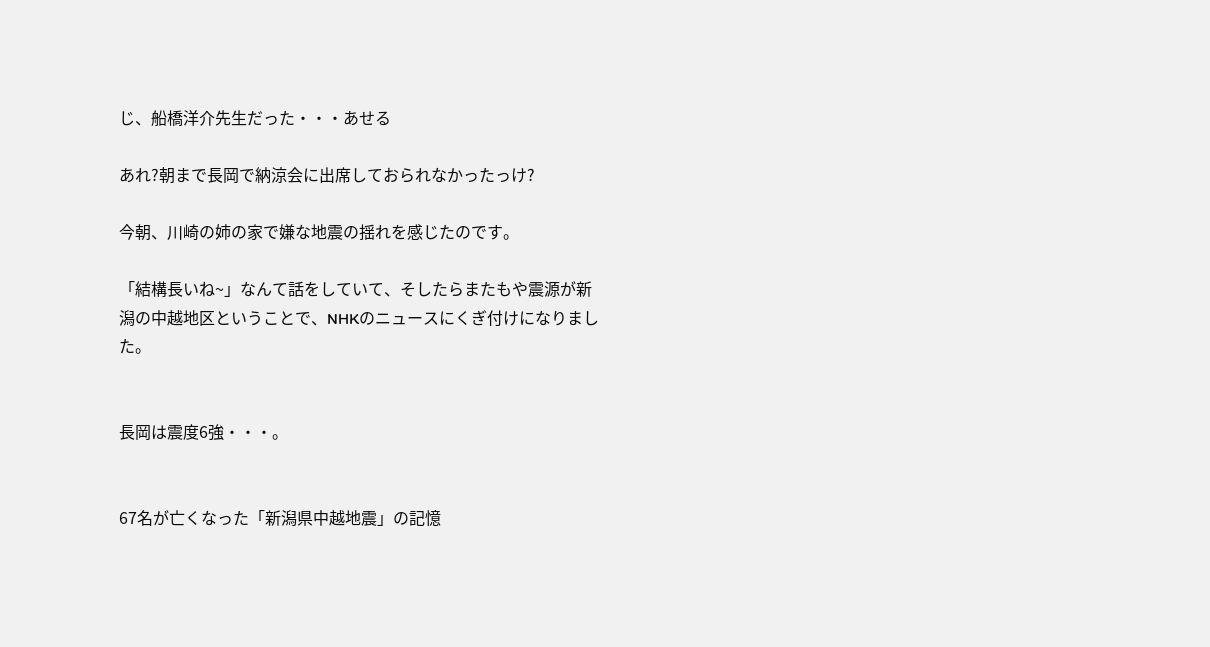じ、船橋洋介先生だった・・・あせる

あれ?朝まで長岡で納涼会に出席しておられなかったっけ?

今朝、川崎の姉の家で嫌な地震の揺れを感じたのです。

「結構長いね~」なんて話をしていて、そしたらまたもや震源が新潟の中越地区ということで、NHKのニュースにくぎ付けになりました。


長岡は震度6強・・・。


67名が亡くなった「新潟県中越地震」の記憶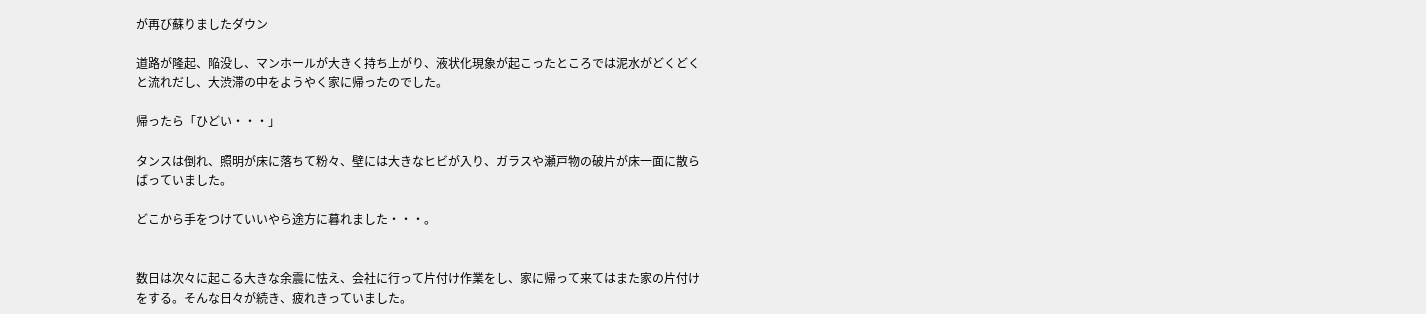が再び蘇りましたダウン

道路が隆起、陥没し、マンホールが大きく持ち上がり、液状化現象が起こったところでは泥水がどくどくと流れだし、大渋滞の中をようやく家に帰ったのでした。

帰ったら「ひどい・・・」

タンスは倒れ、照明が床に落ちて粉々、壁には大きなヒビが入り、ガラスや瀬戸物の破片が床一面に散らばっていました。

どこから手をつけていいやら途方に暮れました・・・。


数日は次々に起こる大きな余震に怯え、会社に行って片付け作業をし、家に帰って来てはまた家の片付けをする。そんな日々が続き、疲れきっていました。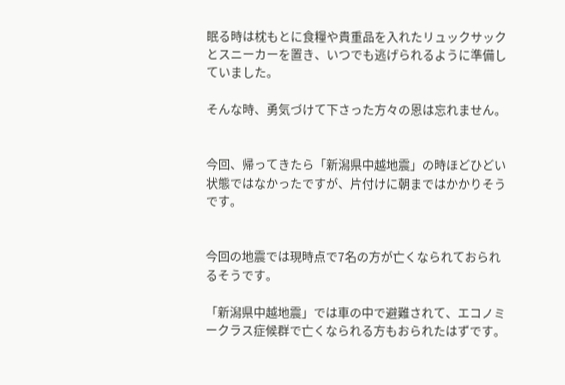眠る時は枕もとに食糧や貴重品を入れたリュックサックとスニーカーを置き、いつでも逃げられるように準備していました。

そんな時、勇気づけて下さった方々の恩は忘れません。


今回、帰ってきたら「新潟県中越地震」の時ほどひどい状態ではなかったですが、片付けに朝まではかかりそうです。


今回の地震では現時点で7名の方が亡くなられておられるそうです。

「新潟県中越地震」では車の中で避難されて、エコノミークラス症候群で亡くなられる方もおられたはずです。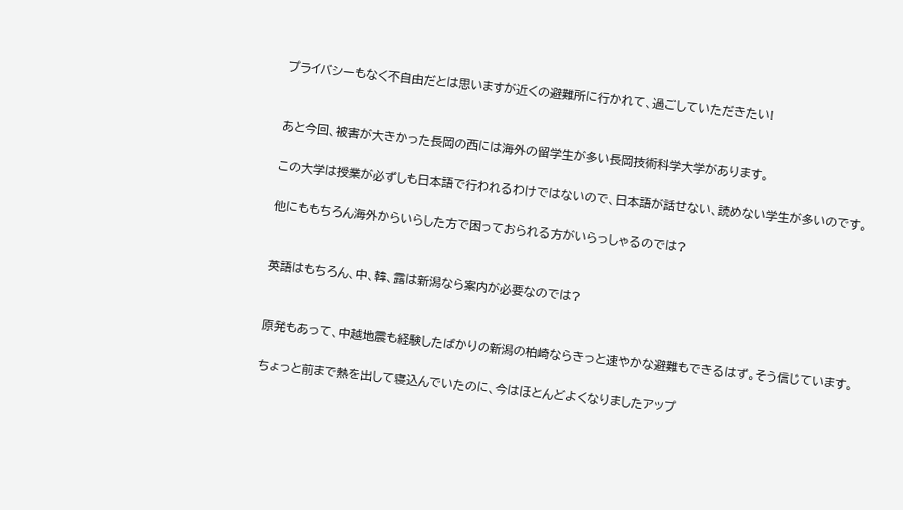プライバシーもなく不自由だとは思いますが近くの避難所に行かれて、過ごしていただきたい!


あと今回、被害が大きかった長岡の西には海外の留学生が多い長岡技術科学大学があります。

この大学は授業が必ずしも日本語で行われるわけではないので、日本語が話せない、読めない学生が多いのです。

他にももちろん海外からいらした方で困っておられる方がいらっしゃるのでは?


英語はもちろん、中、韓、露は新潟なら案内が必要なのでは?


原発もあって、中越地震も経験したばかりの新潟の柏崎ならきっと速やかな避難もできるはず。そう信じています。

ちょっと前まで熱を出して寝込んでいたのに、今はほとんどよくなりましたアップ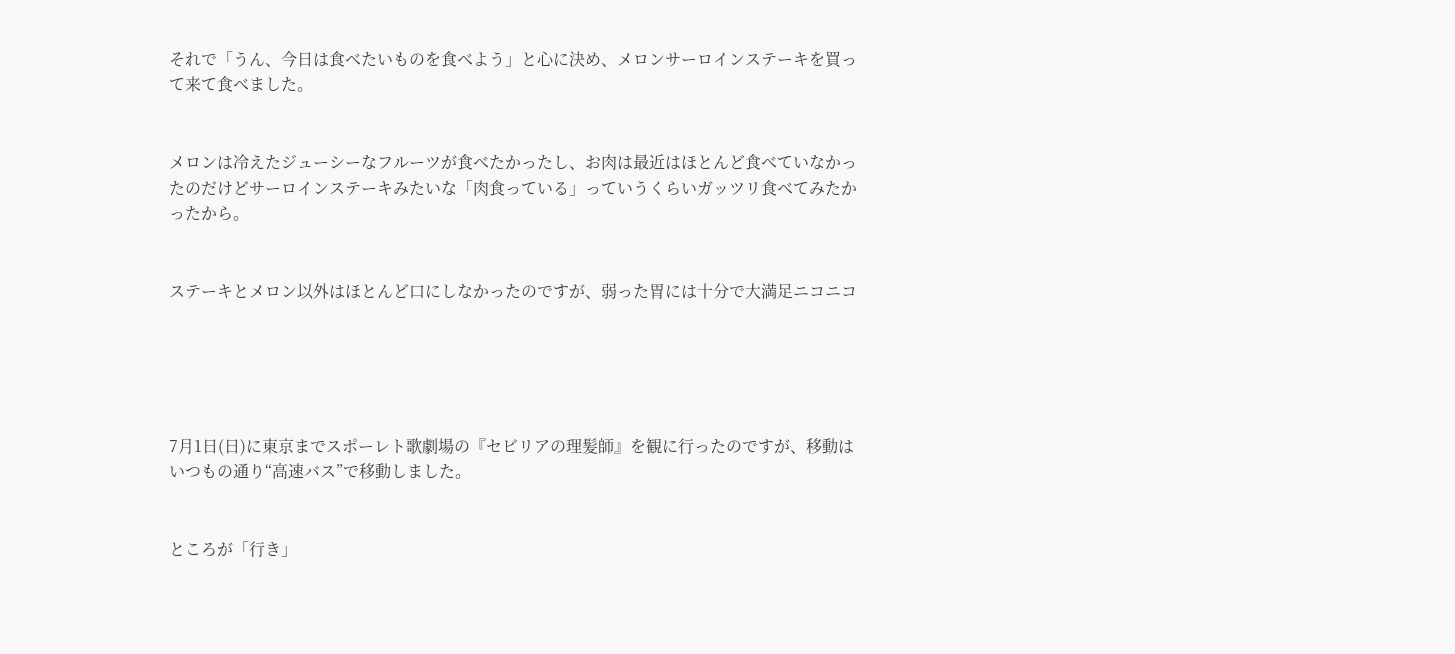それで「うん、今日は食べたいものを食べよう」と心に決め、メロンサーロインステーキを買って来て食べました。


メロンは冷えたジューシーなフルーツが食べたかったし、お肉は最近はほとんど食べていなかったのだけどサーロインステーキみたいな「肉食っている」っていうくらいガッツリ食べてみたかったから。


ステーキとメロン以外はほとんど口にしなかったのですが、弱った胃には十分で大満足ニコニコ





7月1日(日)に東京までスポーレト歌劇場の『セビリアの理髪師』を観に行ったのですが、移動はいつもの通り“高速バス”で移動しました。


ところが「行き」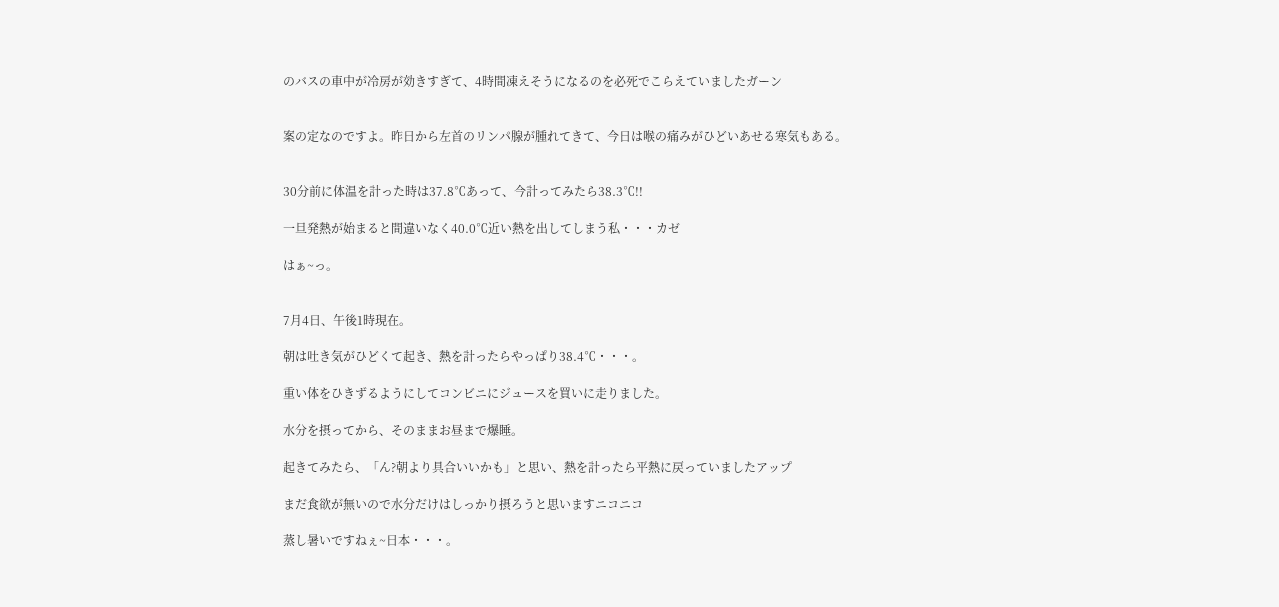のバスの車中が冷房が効きすぎて、4時間凍えそうになるのを必死でこらえていましたガーン


案の定なのですよ。昨日から左首のリンパ腺が腫れてきて、今日は喉の痛みがひどいあせる寒気もある。


30分前に体温を計った時は37.8℃あって、今計ってみたら38.3℃!!

一旦発熱が始まると間違いなく40.0℃近い熱を出してしまう私・・・カゼ

はぁ~っ。


7月4日、午後1時現在。

朝は吐き気がひどくて起き、熱を計ったらやっぱり38.4℃・・・。

重い体をひきずるようにしてコンビニにジュースを買いに走りました。

水分を摂ってから、そのままお昼まで爆睡。

起きてみたら、「ん?朝より具合いいかも」と思い、熱を計ったら平熱に戻っていましたアップ

まだ食欲が無いので水分だけはしっかり摂ろうと思いますニコニコ

蒸し暑いですねぇ~日本・・・。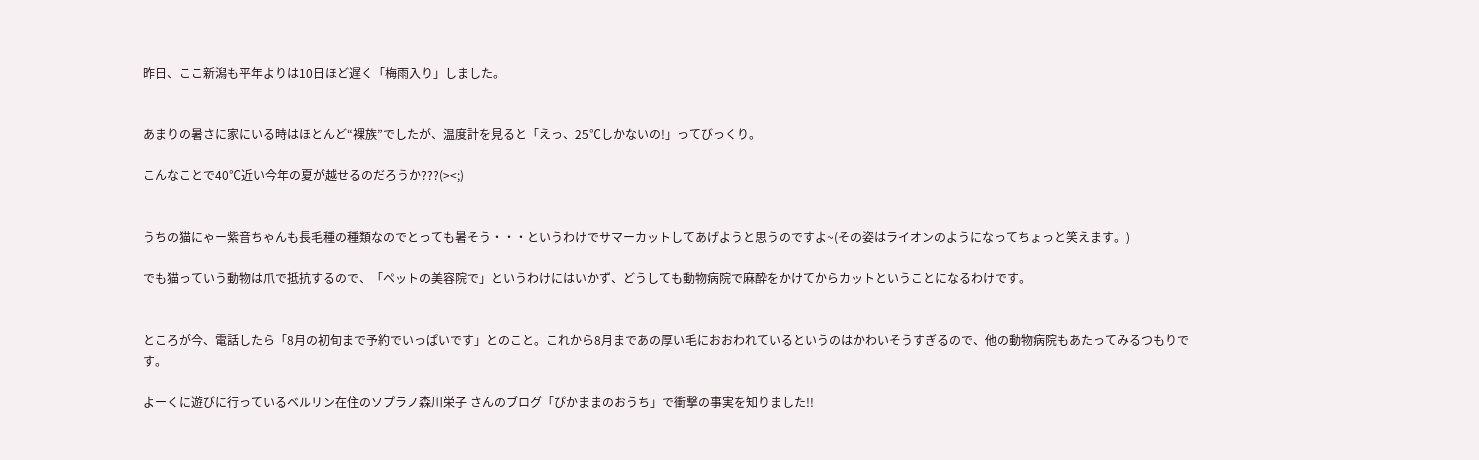昨日、ここ新潟も平年よりは10日ほど遅く「梅雨入り」しました。


あまりの暑さに家にいる時はほとんど“裸族”でしたが、温度計を見ると「えっ、25℃しかないの!」ってびっくり。

こんなことで40℃近い今年の夏が越せるのだろうか???(><;)


うちの猫にゃー紫音ちゃんも長毛種の種類なのでとっても暑そう・・・というわけでサマーカットしてあげようと思うのですよ~(その姿はライオンのようになってちょっと笑えます。)

でも猫っていう動物は爪で抵抗するので、「ペットの美容院で」というわけにはいかず、どうしても動物病院で麻酔をかけてからカットということになるわけです。


ところが今、電話したら「8月の初旬まで予約でいっぱいです」とのこと。これから8月まであの厚い毛におおわれているというのはかわいそうすぎるので、他の動物病院もあたってみるつもりです。

よーくに遊びに行っているベルリン在住のソプラノ森川栄子 さんのブログ「ぴかままのおうち」で衝撃の事実を知りました!!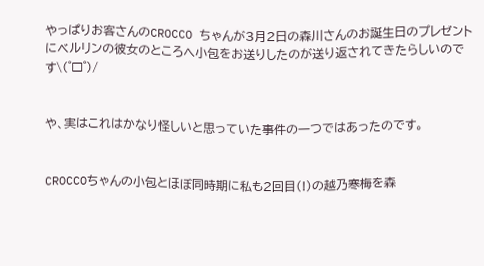やっぱりお客さんのCROCCO ちゃんが3月2日の森川さんのお誕生日のプレゼントにベルリンの彼女のところへ小包をお送りしたのが送り返されてきたらしいのです\(゜□゜)/


や、実はこれはかなり怪しいと思っていた事件の一つではあったのです。


CROCCOちゃんの小包とほぼ同時期に私も2回目(!)の越乃寒梅を森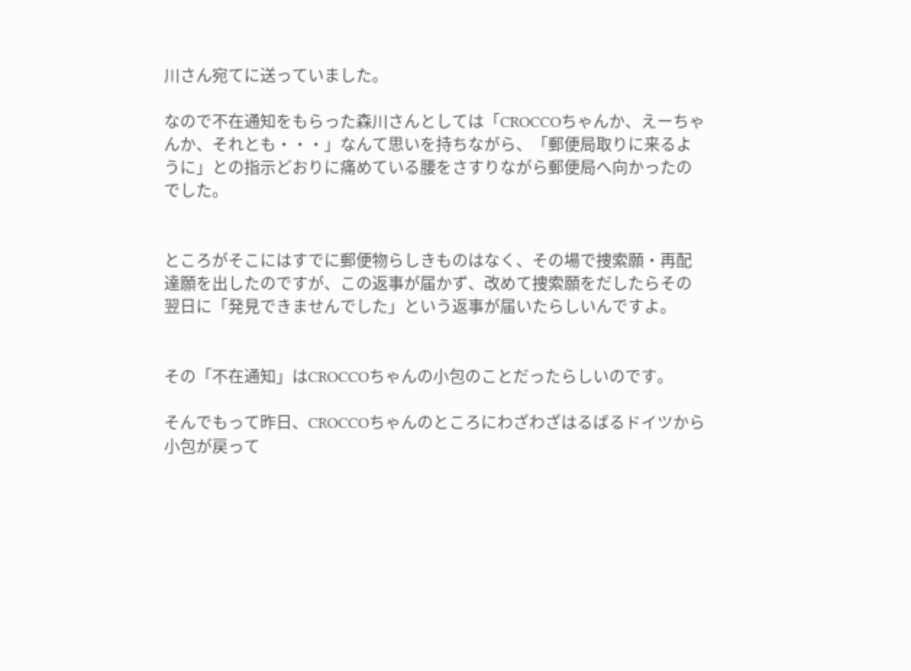川さん宛てに送っていました。

なので不在通知をもらった森川さんとしては「CROCCOちゃんか、えーちゃんか、それとも・・・」なんて思いを持ちながら、「郵便局取りに来るように」との指示どおりに痛めている腰をさすりながら郵便局へ向かったのでした。


ところがそこにはすでに郵便物らしきものはなく、その場で捜索願・再配達願を出したのですが、この返事が届かず、改めて捜索願をだしたらその翌日に「発見できませんでした」という返事が届いたらしいんですよ。


その「不在通知」はCROCCOちゃんの小包のことだったらしいのです。

そんでもって昨日、CROCCOちゃんのところにわざわざはるばるドイツから小包が戻って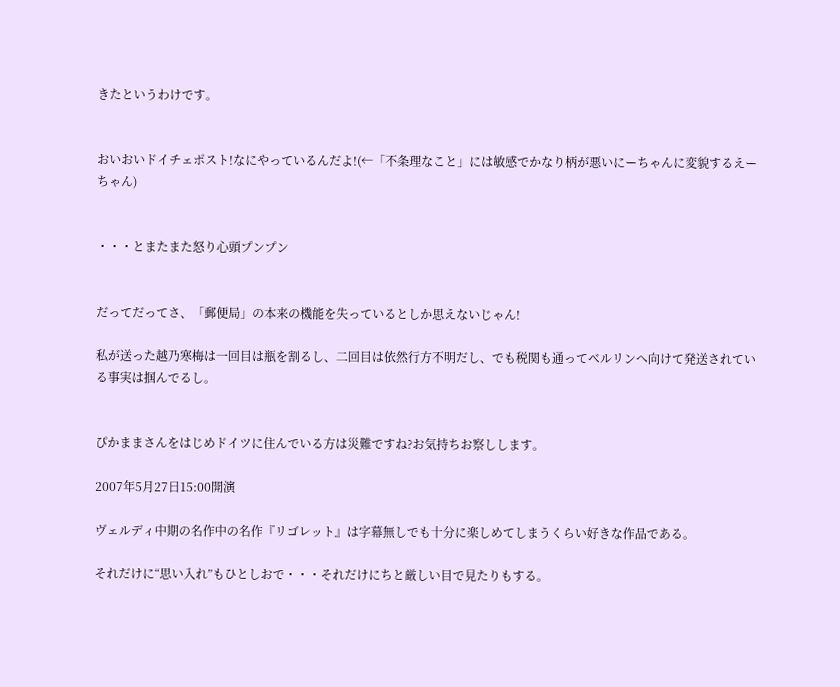きたというわけです。


おいおいドイチェポスト!なにやっているんだよ!(←「不条理なこと」には敏感でかなり柄が悪いにーちゃんに変貌するえーちゃん)


・・・とまたまた怒り心頭プンプン


だってだってさ、「郵便局」の本来の機能を失っているとしか思えないじゃん!

私が送った越乃寒梅は一回目は瓶を割るし、二回目は依然行方不明だし、でも税関も通ってベルリンへ向けて発送されている事実は掴んでるし。


ぴかままさんをはじめドイツに住んでいる方は災難ですね?お気持ちお察しします。

2007年5月27日15:00開演

ヴェルディ中期の名作中の名作『リゴレット』は字幕無しでも十分に楽しめてしまうくらい好きな作品である。

それだけに“思い入れ”もひとしおで・・・それだけにちと厳しい目で見たりもする。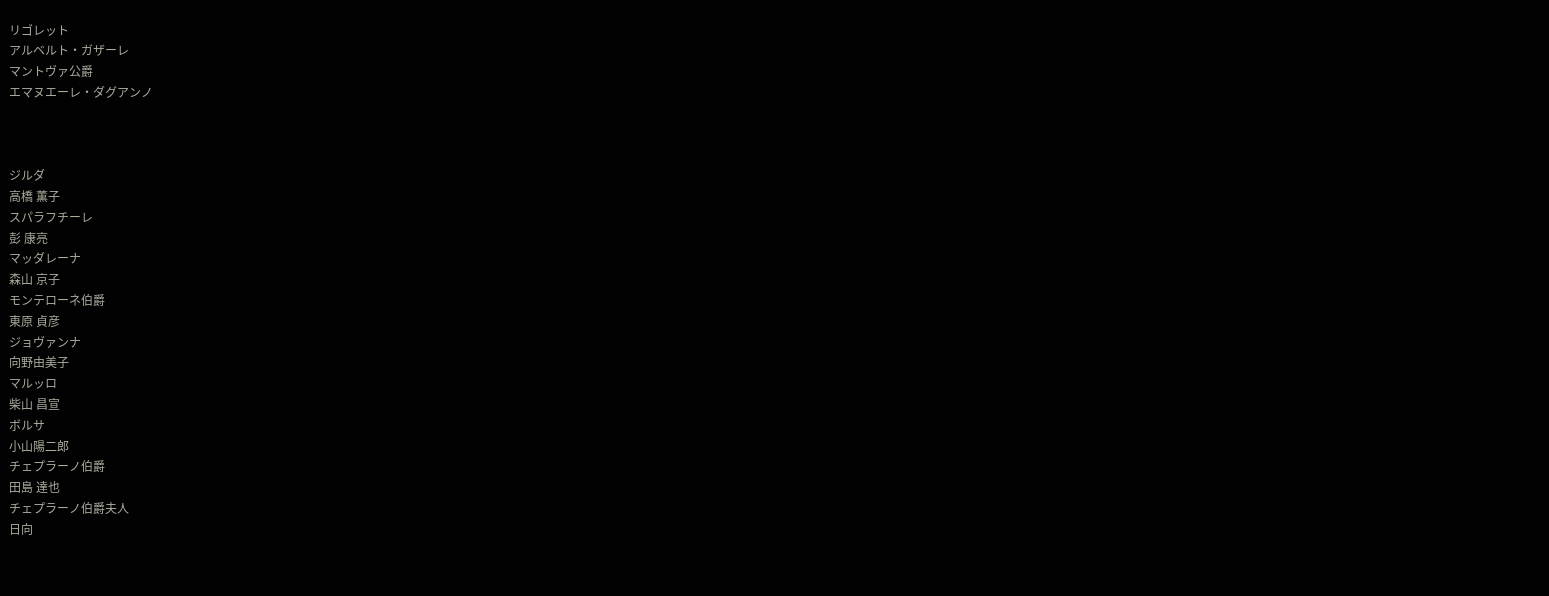リゴレット
アルベルト・ガザーレ
マントヴァ公爵
エマヌエーレ・ダグアンノ



ジルダ
高橋 薫子
スパラフチーレ
彭 康亮
マッダレーナ
森山 京子
モンテローネ伯爵
東原 貞彦
ジョヴァンナ
向野由美子
マルッロ
柴山 昌宣
ボルサ
小山陽二郎
チェプラーノ伯爵
田島 達也
チェプラーノ伯爵夫人
日向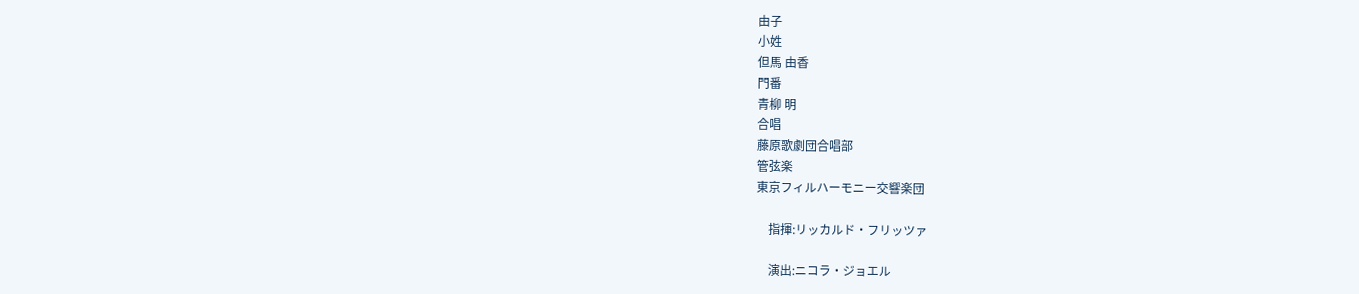由子
小姓
但馬 由香
門番
青柳 明
合唱
藤原歌劇団合唱部
管弦楽
東京フィルハーモニー交響楽団

    指揮:リッカルド・フリッツァ

    演出:ニコラ・ジョエル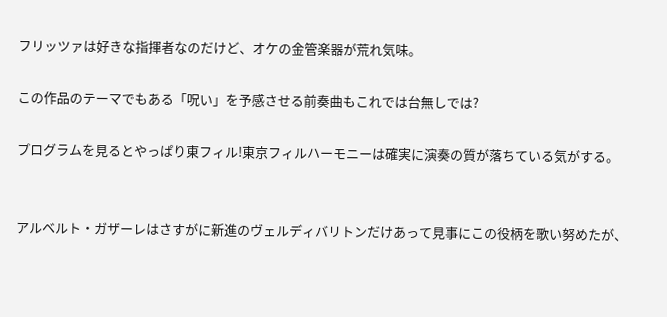フリッツァは好きな指揮者なのだけど、オケの金管楽器が荒れ気味。

この作品のテーマでもある「呪い」を予感させる前奏曲もこれでは台無しでは?

プログラムを見るとやっぱり東フィル!東京フィルハーモニーは確実に演奏の質が落ちている気がする。


アルベルト・ガザーレはさすがに新進のヴェルディバリトンだけあって見事にこの役柄を歌い努めたが、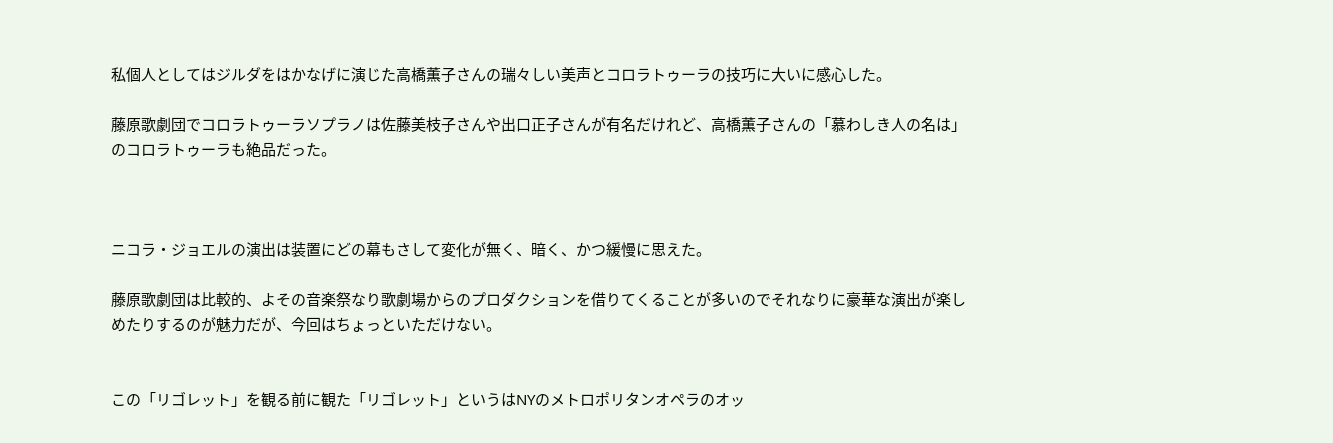私個人としてはジルダをはかなげに演じた高橋薫子さんの瑞々しい美声とコロラトゥーラの技巧に大いに感心した。

藤原歌劇団でコロラトゥーラソプラノは佐藤美枝子さんや出口正子さんが有名だけれど、高橋薫子さんの「慕わしき人の名は」のコロラトゥーラも絶品だった。



ニコラ・ジョエルの演出は装置にどの幕もさして変化が無く、暗く、かつ緩慢に思えた。

藤原歌劇団は比較的、よその音楽祭なり歌劇場からのプロダクションを借りてくることが多いのでそれなりに豪華な演出が楽しめたりするのが魅力だが、今回はちょっといただけない。


この「リゴレット」を観る前に観た「リゴレット」というはNYのメトロポリタンオペラのオッ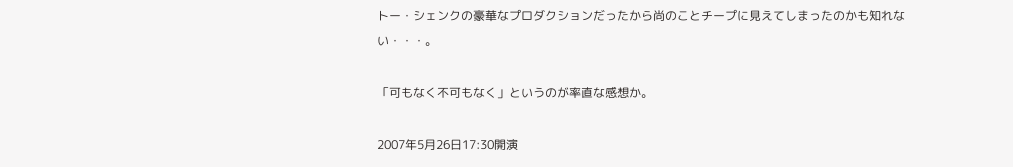トー・シェンクの豪華なプロダクションだったから尚のことチープに見えてしまったのかも知れない・・・。

「可もなく不可もなく」というのが率直な感想か。

2007年5月26日17:30開演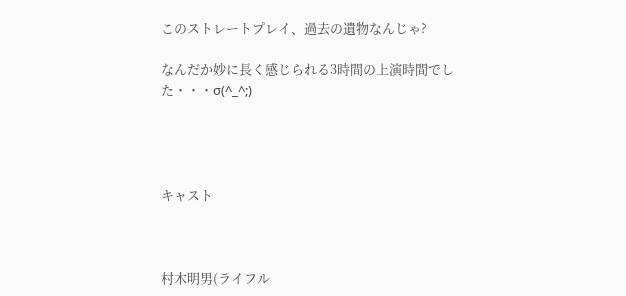このストレートプレイ、過去の遺物なんじゃ?

なんだか妙に長く感じられる3時間の上演時間でした・・・σ(^_^;)




キャスト



村木明男(ライフル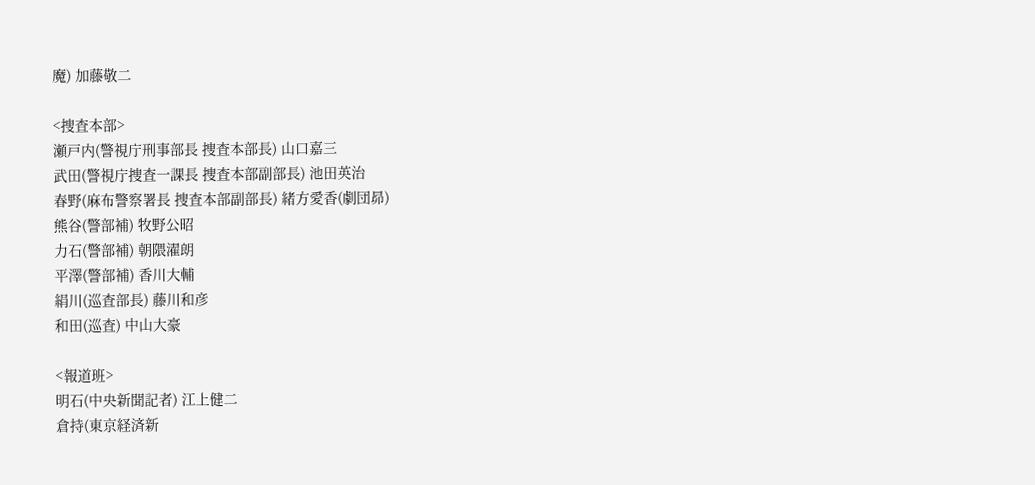魔) 加藤敬二

<捜査本部>
瀬戸内(警視庁刑事部長 捜査本部長) 山口嘉三
武田(警視庁捜査一課長 捜査本部副部長) 池田英治
春野(麻布警察署長 捜査本部副部長) 緒方愛香(劇団昴)
熊谷(警部補) 牧野公昭
力石(警部補) 朝隈濯朗
平澤(警部補) 香川大輔
絹川(巡査部長) 藤川和彦
和田(巡査) 中山大豪

<報道班>
明石(中央新聞記者) 江上健二
倉持(東京経済新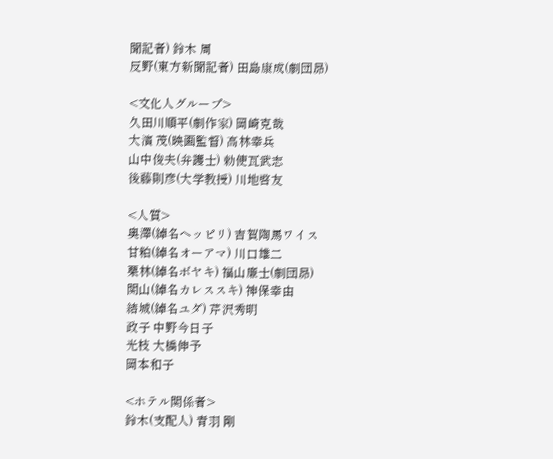聞記者) 鈴木 周
反野(東方新聞記者) 田島康成(劇団昴)

<文化人グループ>
久田川順平(劇作家) 岡崎克哉
大濱 茂(映画監督) 高林幸兵
山中俊夫(弁護士) 勅使瓦武志
後藤則彦(大学教授) 川地啓友

<人質>
奥澤(綽名ヘッピリ) 吉賀陶馬ワイス
甘粕(綽名オーアマ) 川口雄二
栗林(綽名ボヤキ) 福山廉士(劇団昴)
関山(綽名カレススキ) 神保幸由
結城(綽名ユダ) 芹沢秀明
政子 中野今日子
光枝 大橋伸予
岡本和子

<ホテル関係者>
鈴木(支配人) 青羽 剛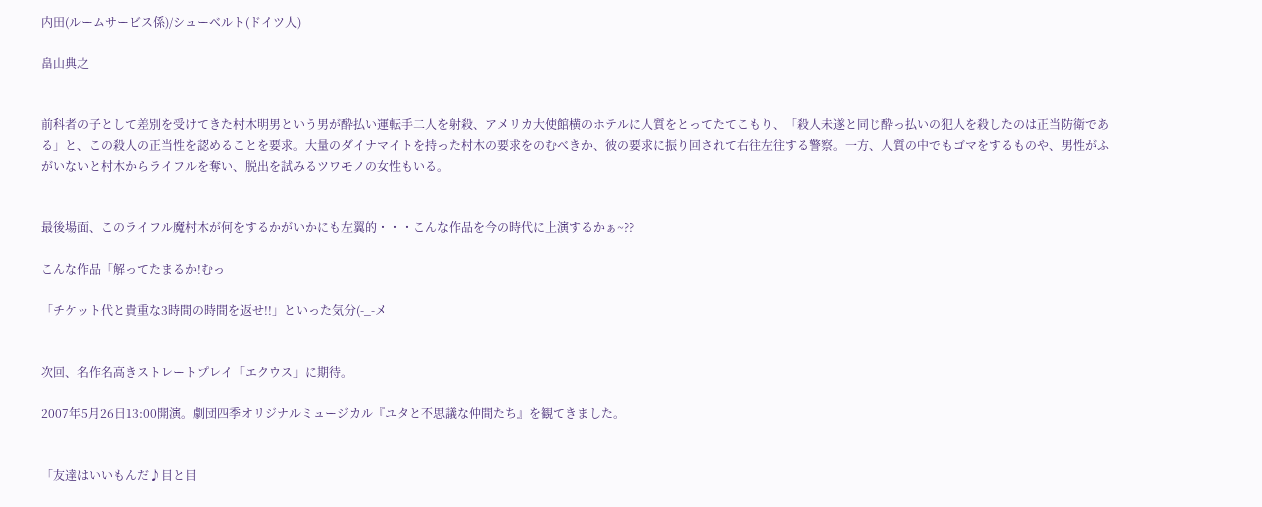内田(ルームサービス係)/シューベルト(ドイツ人)

畠山典之


前科者の子として差別を受けてきた村木明男という男が酔払い運転手二人を射殺、アメリカ大使館横のホテルに人質をとってたてこもり、「殺人未遂と同じ酔っ払いの犯人を殺したのは正当防衛である」と、この殺人の正当性を認めることを要求。大量のダイナマイトを持った村木の要求をのむべきか、彼の要求に振り回されて右往左往する警察。一方、人質の中でもゴマをするものや、男性がふがいないと村木からライフルを奪い、脱出を試みるツワモノの女性もいる。


最後場面、このライフル魔村木が何をするかがいかにも左翼的・・・こんな作品を今の時代に上演するかぁ~??

こんな作品「解ってたまるか!むっ

「チケット代と貴重な3時間の時間を返せ!!」といった気分(-_-メ


次回、名作名高きストレートプレイ「エクウス」に期待。

2007年5月26日13:00開演。劇団四季オリジナルミュージカル『ユタと不思議な仲間たち』を観てきました。


「友達はいいもんだ♪目と目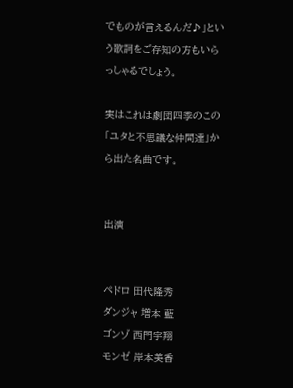でものが言えるんだ♪」という歌詞をご存知の方もいらっしゃるでしょう。

実はこれは劇団四季のこの「ユタと不思議な仲間達」から出た名曲です。


出演


ペドロ 田代隆秀
ダンジャ 増本 藍
ゴンゾ 西門宇翔
モンゼ 岸本美香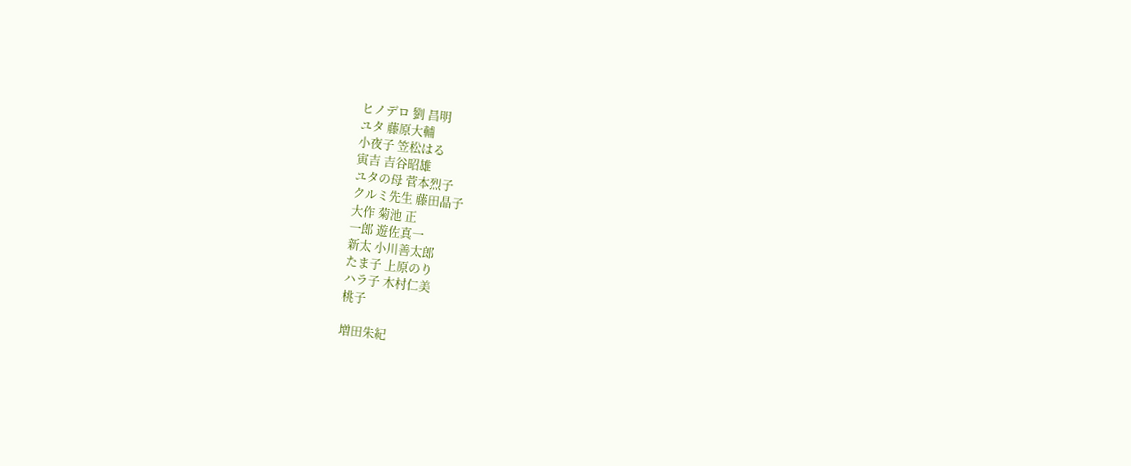ヒノデロ 劉 昌明
ユタ 藤原大輔
小夜子 笠松はる
寅吉 吉谷昭雄
ユタの母 菅本烈子
クルミ先生 藤田晶子
大作 菊池 正
一郎 遊佐真一
新太 小川善太郎
たま子 上原のり
ハラ子 木村仁美
桃子

増田朱紀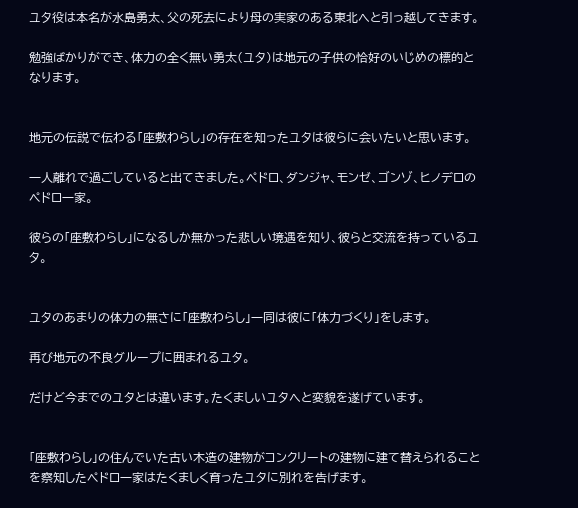ユタ役は本名が水島勇太、父の死去により母の実家のある東北へと引っ越してきます。

勉強ばかりができ、体力の全く無い勇太(ユタ)は地元の子供の恰好のいじめの標的となります。


地元の伝説で伝わる「座敷わらし」の存在を知ったユタは彼らに会いたいと思います。

一人離れで過ごしていると出てきました。ペドロ、ダンジャ、モンゼ、ゴンゾ、ヒノデロのペドロ一家。

彼らの「座敷わらし」になるしか無かった悲しい境遇を知り、彼らと交流を持っているユタ。


ユタのあまりの体力の無さに「座敷わらし」一同は彼に「体力づくり」をします。

再び地元の不良グループに囲まれるユタ。

だけど今までのユタとは違います。たくましいユタへと変貌を遂げています。


「座敷わらし」の住んでいた古い木造の建物がコンクリートの建物に建て替えられることを察知したペドロ一家はたくましく育ったユタに別れを告げます。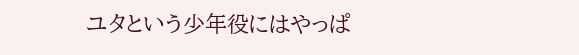ユタという少年役にはやっぱ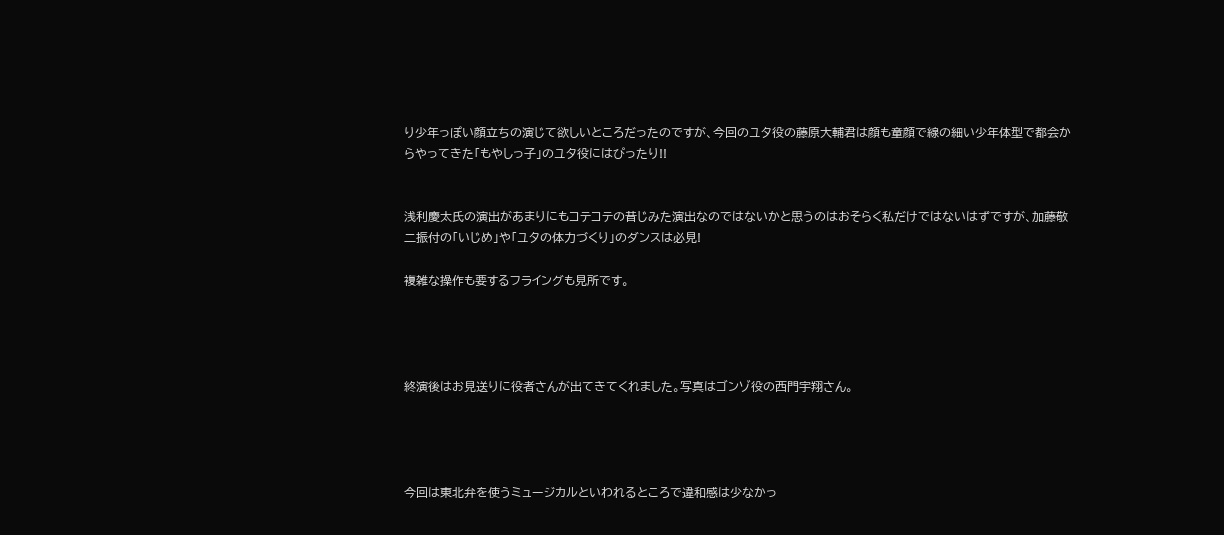り少年っぽい顔立ちの演じて欲しいところだったのですが、今回のユタ役の藤原大輔君は顔も童顔で線の細い少年体型で都会からやってきた「もやしっ子」のユタ役にはぴったり!!


浅利慶太氏の演出があまりにもコテコテの昔じみた演出なのではないかと思うのはおそらく私だけではないはずですが、加藤敬二振付の「いじめ」や「ユタの体力づくり」のダンスは必見!

複雑な操作も要するフライングも見所です。




終演後はお見送りに役者さんが出てきてくれました。写真はゴンゾ役の西門宇翔さん。




今回は東北弁を使うミュージカルといわれるところで違和感は少なかっ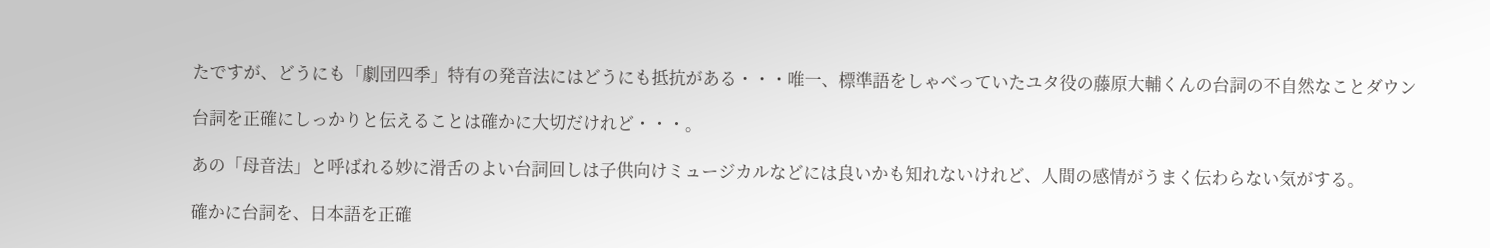たですが、どうにも「劇団四季」特有の発音法にはどうにも抵抗がある・・・唯一、標準語をしゃべっていたユタ役の藤原大輔くんの台詞の不自然なことダウン

台詞を正確にしっかりと伝えることは確かに大切だけれど・・・。

あの「母音法」と呼ばれる妙に滑舌のよい台詞回しは子供向けミュージカルなどには良いかも知れないけれど、人間の感情がうまく伝わらない気がする。

確かに台詞を、日本語を正確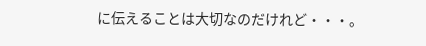に伝えることは大切なのだけれど・・・。